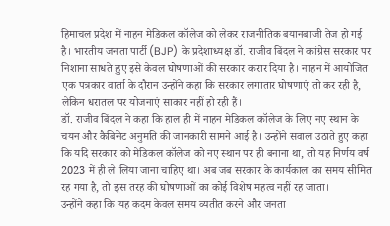हिमाचल प्रदेश में नाहन मेडिकल कॉलेज को लेकर राजनीतिक बयानबाजी तेज हो गई है। भारतीय जनता पार्टी (BJP) के प्रदेशाध्यक्ष डॉ. राजीव बिंदल ने कांग्रेस सरकार पर निशाना साधते हुए इसे केवल घोषणाओं की सरकार करार दिया है। नाहन में आयोजित एक पत्रकार वार्ता के दौरान उन्होंने कहा कि सरकार लगातार घोषणाएं तो कर रही है, लेकिन धरातल पर योजनाएं साकार नहीं हो रही हैं।
डॉ. राजीव बिंदल ने कहा कि हाल ही में नाहन मेडिकल कॉलेज के लिए नए स्थान के चयन और कैबिनेट अनुमति की जानकारी सामने आई है। उन्होंने सवाल उठाते हुए कहा कि यदि सरकार को मेडिकल कॉलेज को नए स्थान पर ही बनाना था, तो यह निर्णय वर्ष 2023 में ही ले लिया जाना चाहिए था। अब जब सरकार के कार्यकाल का समय सीमित रह गया है, तो इस तरह की घोषणाओं का कोई विशेष महत्व नहीं रह जाता।
उन्होंने कहा कि यह कदम केवल समय व्यतीत करने और जनता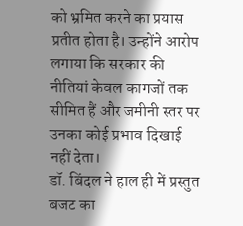को भ्रमित करने का प्रयास प्रतीत होता है। उन्होंने आरोप लगाया कि सरकार की नीतियां केवल कागजों तक सीमित हैं और जमीनी स्तर पर उनका कोई प्रभाव दिखाई नहीं देता।
डॉ. बिंदल ने हाल ही में प्रस्तुत बजट का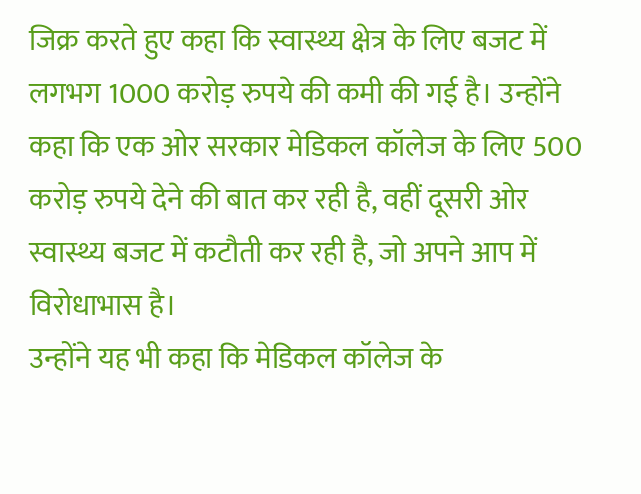जिक्र करते हुए कहा कि स्वास्थ्य क्षेत्र के लिए बजट में लगभग 1000 करोड़ रुपये की कमी की गई है। उन्होंने कहा कि एक ओर सरकार मेडिकल कॉलेज के लिए 500 करोड़ रुपये देने की बात कर रही है, वहीं दूसरी ओर स्वास्थ्य बजट में कटौती कर रही है, जो अपने आप में विरोधाभास है।
उन्होंने यह भी कहा कि मेडिकल कॉलेज के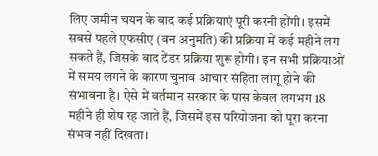लिए जमीन चयन के बाद कई प्रक्रियाएं पूरी करनी होंगी। इसमें सबसे पहले एफसीए (वन अनुमति) की प्रक्रिया में कई महीने लग सकते हैं, जिसके बाद टेंडर प्रक्रिया शुरू होगी। इन सभी प्रक्रियाओं में समय लगने के कारण चुनाव आचार संहिता लागू होने की संभावना है। ऐसे में वर्तमान सरकार के पास केवल लगभग 18 महीने ही शेष रह जाते हैं, जिसमें इस परियोजना को पूरा करना संभव नहीं दिखता।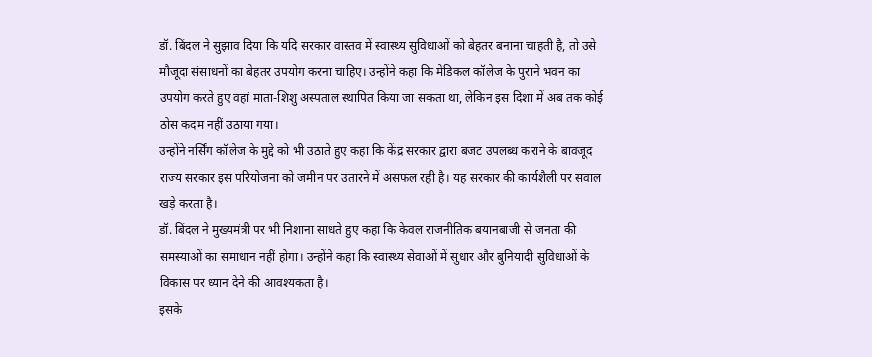डॉ. बिंदल ने सुझाव दिया कि यदि सरकार वास्तव में स्वास्थ्य सुविधाओं को बेहतर बनाना चाहती है, तो उसे मौजूदा संसाधनों का बेहतर उपयोग करना चाहिए। उन्होंने कहा कि मेडिकल कॉलेज के पुराने भवन का उपयोग करते हुए वहां माता-शिशु अस्पताल स्थापित किया जा सकता था, लेकिन इस दिशा में अब तक कोई ठोस कदम नहीं उठाया गया।
उन्होंने नर्सिंग कॉलेज के मुद्दे को भी उठाते हुए कहा कि केंद्र सरकार द्वारा बजट उपलब्ध कराने के बावजूद राज्य सरकार इस परियोजना को जमीन पर उतारने में असफल रही है। यह सरकार की कार्यशैली पर सवाल खड़े करता है।
डॉ. बिंदल ने मुख्यमंत्री पर भी निशाना साधते हुए कहा कि केवल राजनीतिक बयानबाजी से जनता की समस्याओं का समाधान नहीं होगा। उन्होंने कहा कि स्वास्थ्य सेवाओं में सुधार और बुनियादी सुविधाओं के विकास पर ध्यान देने की आवश्यकता है।
इसके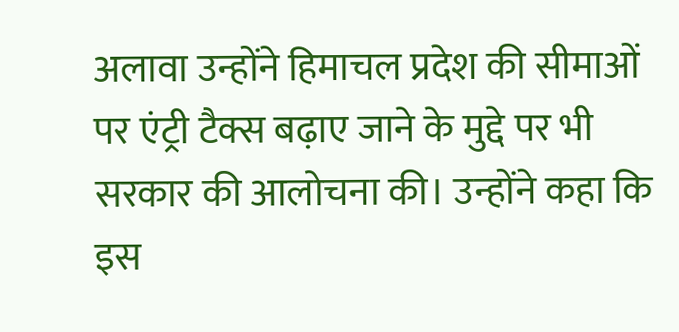अलावा उन्होंने हिमाचल प्रदेश की सीमाओं पर एंट्री टैक्स बढ़ाए जाने के मुद्दे पर भी सरकार की आलोचना की। उन्होंने कहा कि इस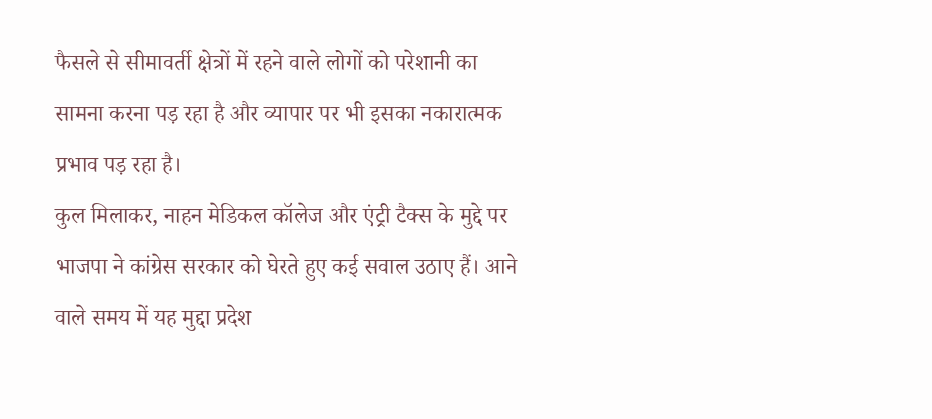फैसले से सीमावर्ती क्षेत्रों में रहने वाले लोगों को परेशानी का सामना करना पड़ रहा है और व्यापार पर भी इसका नकारात्मक प्रभाव पड़ रहा है।
कुल मिलाकर, नाहन मेडिकल कॉलेज और एंट्री टैक्स के मुद्दे पर भाजपा ने कांग्रेस सरकार को घेरते हुए कई सवाल उठाए हैं। आने वाले समय में यह मुद्दा प्रदेश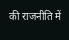की राजनीति में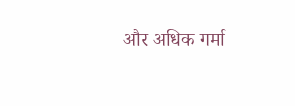और अधिक गर्मा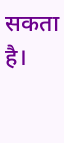सकता है।